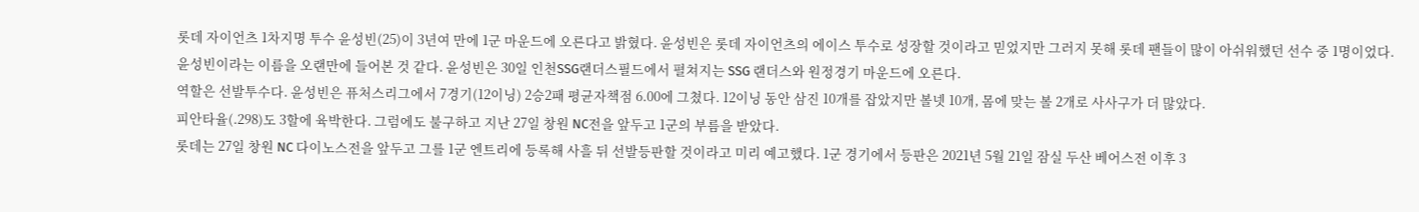롯데 자이언츠 1차지명 투수 윤성빈(25)이 3년여 만에 1군 마운드에 오른다고 밝혔다. 윤성빈은 롯데 자이언츠의 에이스 투수로 성장할 것이라고 믿었지만 그러지 못해 롯데 팬들이 많이 아쉬워했던 선수 중 1명이었다.
윤성빈이라는 이름을 오랜만에 들어본 것 같다. 윤성빈은 30일 인천SSG랜더스필드에서 펼쳐지는 SSG 랜더스와 원정경기 마운드에 오른다.
역할은 선발투수다. 윤성빈은 퓨처스리그에서 7경기(12이닝) 2승2패 평균자책점 6.00에 그쳤다. 12이닝 동안 삼진 10개를 잡았지만 볼넷 10개, 몸에 맞는 볼 2개로 사사구가 더 많았다.
피안타율(.298)도 3할에 육박한다. 그럼에도 불구하고 지난 27일 창원 NC전을 앞두고 1군의 부름을 받았다.
롯데는 27일 창원 NC 다이노스전을 앞두고 그를 1군 엔트리에 등록해 사흘 뒤 선발등판할 것이라고 미리 예고했다. 1군 경기에서 등판은 2021년 5월 21일 잠실 두산 베어스전 이후 3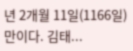년 2개월 11일(1166일) 만이다. 김태...